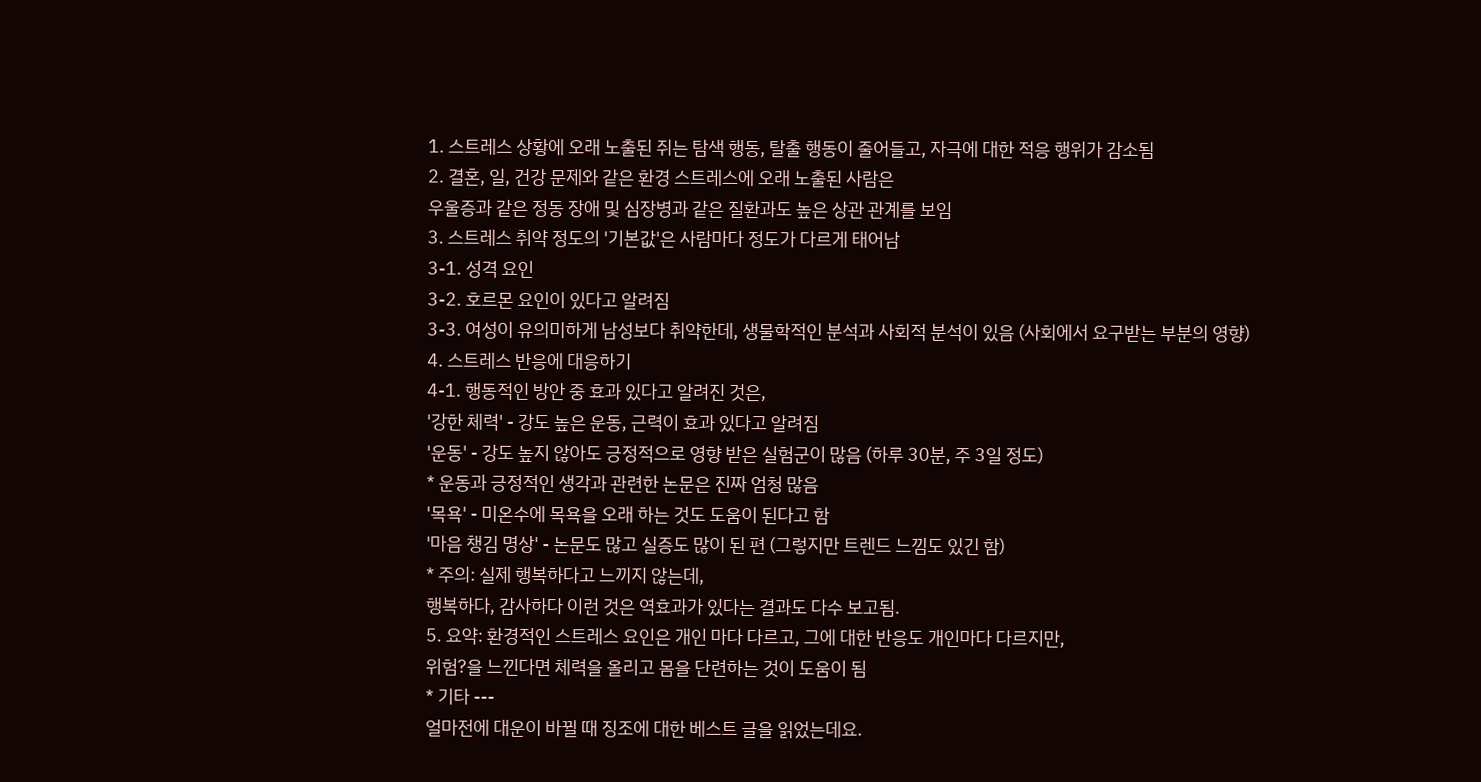1. 스트레스 상황에 오래 노출된 쥐는 탐색 행동, 탈출 행동이 줄어들고, 자극에 대한 적응 행위가 감소됨
2. 결혼, 일, 건강 문제와 같은 환경 스트레스에 오래 노출된 사람은
우울증과 같은 정동 장애 및 심장병과 같은 질환과도 높은 상관 관계를 보임
3. 스트레스 취약 정도의 '기본값'은 사람마다 정도가 다르게 태어남
3-1. 성격 요인
3-2. 호르몬 요인이 있다고 알려짐
3-3. 여성이 유의미하게 남성보다 취약한데, 생물학적인 분석과 사회적 분석이 있음 (사회에서 요구받는 부분의 영향)
4. 스트레스 반응에 대응하기
4-1. 행동적인 방안 중 효과 있다고 알려진 것은,
'강한 체력' - 강도 높은 운동, 근력이 효과 있다고 알려짐
'운동' - 강도 높지 않아도 긍정적으로 영향 받은 실험군이 많음 (하루 30분, 주 3일 정도)
* 운동과 긍정적인 생각과 관련한 논문은 진짜 엄청 많음
'목욕' - 미온수에 목욕을 오래 하는 것도 도움이 된다고 함
'마음 챙김 명상' - 논문도 많고 실증도 많이 된 편 (그렇지만 트렌드 느낌도 있긴 함)
* 주의: 실제 행복하다고 느끼지 않는데,
행복하다, 감사하다 이런 것은 역효과가 있다는 결과도 다수 보고됨.
5. 요약: 환경적인 스트레스 요인은 개인 마다 다르고, 그에 대한 반응도 개인마다 다르지만,
위험?을 느낀다면 체력을 올리고 몸을 단련하는 것이 도움이 됨
* 기타 ---
얼마전에 대운이 바뀔 때 징조에 대한 베스트 글을 읽었는데요.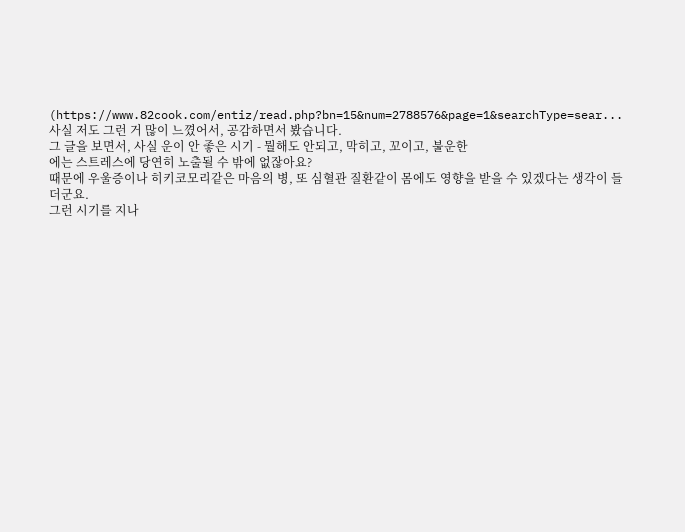(https://www.82cook.com/entiz/read.php?bn=15&num=2788576&page=1&searchType=sear...
사실 저도 그런 거 많이 느꼈어서, 공감하면서 봤습니다.
그 글을 보면서, 사실 운이 안 좋은 시기 - 뭘해도 안되고, 막히고, 꼬이고, 불운한
에는 스트레스에 당연히 노출될 수 밖에 없잖아요?
때문에 우울증이나 히키코모리같은 마음의 병, 또 심혈관 질환같이 몸에도 영향을 받을 수 있겠다는 생각이 들더군요.
그런 시기를 지나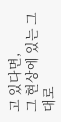고 있다면,
그 현상에 있는 그대로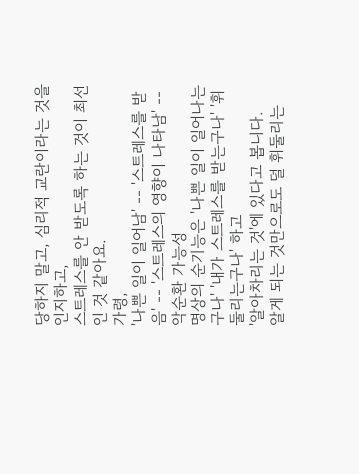당하지 말고, 심리적 교란이라는 것을 인지하고,
스트레스를 안 받도록 하는 것이 최선인 것 같아요.
가령,
'나쁜 일이 일어남' -- '스트레스를 받음' -- '스트레스의 영향이 나타남' -- 악순환 가능성
명상의 순기능은 '나쁜 일이 일어나는구나' '내가 스트레스를 받는구나' '휘둘리는구나' 하고
'알아차리는 것'에 있다고 봅니다.
알게 되는 것만으로도 덜 휘둘리는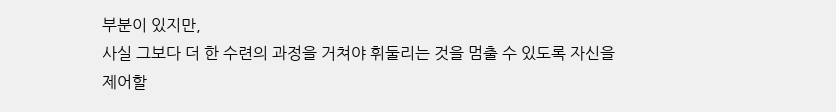부분이 있지만,
사실 그보다 더 한 수련의 과정을 거쳐야 휘둘리는 것을 멈출 수 있도록 자신을 제어할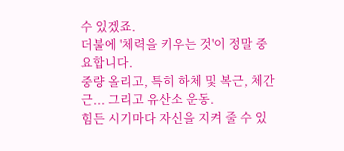수 있겠죠.
더불에 '체력을 키우는 것'이 정말 중요합니다.
중량 올리고, 특히 하체 및 복근, 체간근... 그리고 유산소 운동.
힘든 시기마다 자신을 지켜 줄 수 있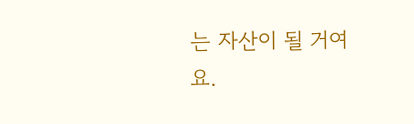는 자산이 될 거여요.